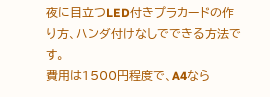夜に目立つLED付きプラカードの作り方、ハンダ付けなしでできる方法です。
費用は1500円程度で、A4なら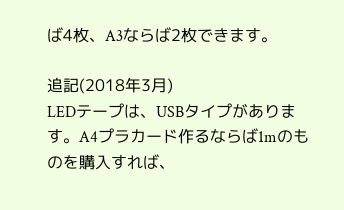ば4枚、A3ならば2枚できます。

追記(2018年3月)
LEDテープは、USBタイプがあります。A4プラカード作るならば1mのものを購入すれば、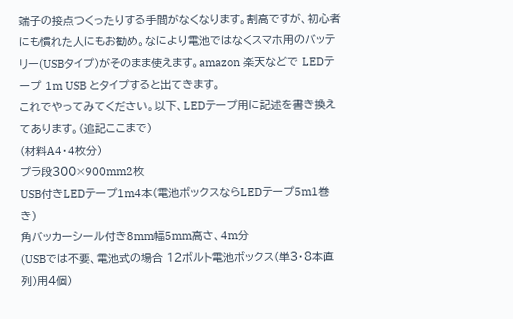端子の接点つくったりする手間がなくなります。割高ですが、初心者にも慣れた人にもお勧め。なにより電池ではなくスマホ用のバッテリー(USBタイプ)がそのまま使えます。amazon 楽天などで LEDテープ 1m USB とタイプすると出てきます。
これでやってみてください。以下、LEDテープ用に記述を書き換えてあります。(追記ここまで)
(材料A4・4枚分)
プラ段300×900mm2枚
USB付きLEDテープ1m4本(電池ボックスならLEDテープ5m1巻き)
角バッカーシール付き8mm幅5mm高さ、4m分
(USBでは不要、電池式の場合 12ボルト電池ボックス(単3・8本直列)用4個)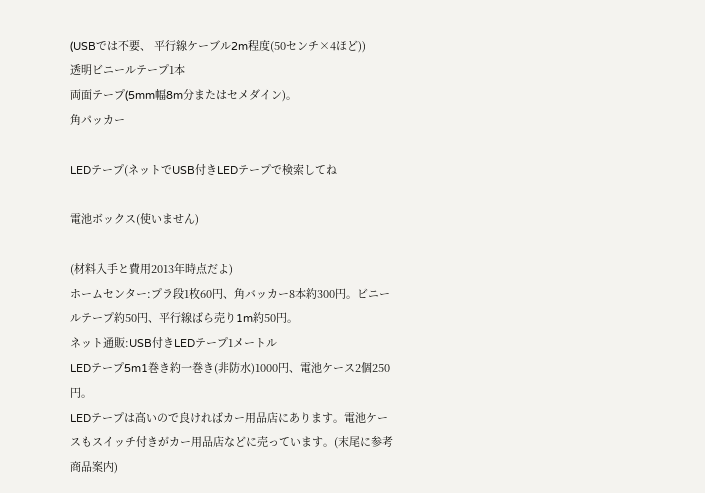(USBでは不要、 平行線ケーブル2m程度(50センチ×4ほど))
透明ビニールテープ1本
両面テープ(5mm幅8m分またはセメダイン)。
角パッカー

LEDテープ(ネットでUSB付きLEDテープで検索してね

電池ボックス(使いません)

(材料入手と費用2013年時点だよ)
ホームセンター:プラ段1枚60円、角バッカー8本約300円。ビニールテープ約50円、平行線ばら売り1m約50円。
ネット通販:USB付きLEDテープ1メートル
LEDテープ5m1巻き約一巻き(非防水)1000円、電池ケース2個250円。
LEDテープは高いので良ければカー用品店にあります。電池ケースもスイッチ付きがカー用品店などに売っています。(末尾に参考商品案内)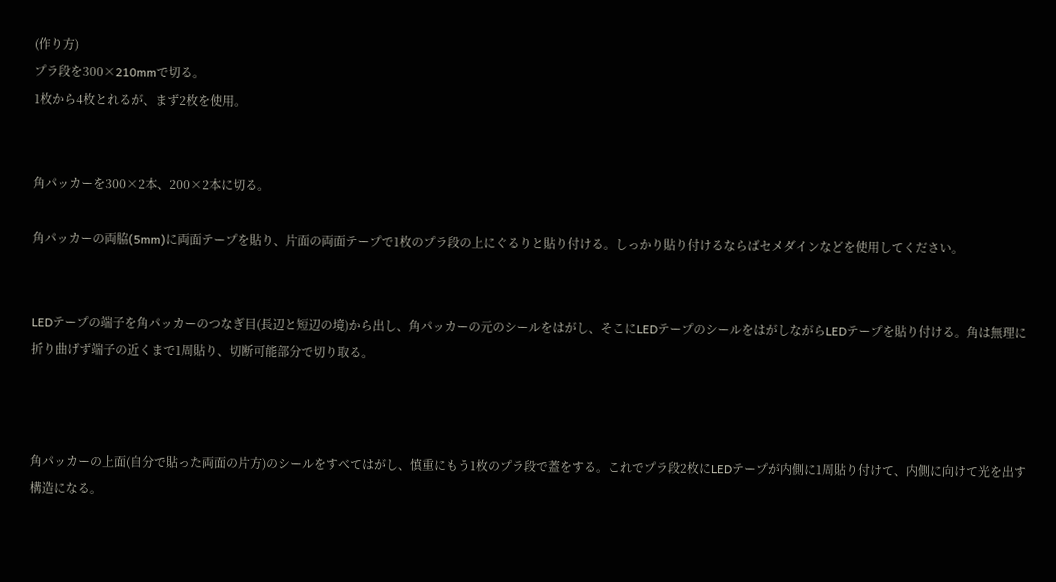(作り方)
プラ段を300×210mmで切る。
1枚から4枚とれるが、まず2枚を使用。


角パッカーを300×2本、200×2本に切る。

角パッカーの両脇(5mm)に両面テープを貼り、片面の両面テープで1枚のプラ段の上にぐるりと貼り付ける。しっかり貼り付けるならばセメダインなどを使用してください。


LEDテープの端子を角パッカーのつなぎ目(長辺と短辺の境)から出し、角パッカーの元のシールをはがし、そこにLEDテープのシールをはがしながらLEDテープを貼り付ける。角は無理に折り曲げず端子の近くまで1周貼り、切断可能部分で切り取る。



角パッカーの上面(自分で貼った両面の片方)のシールをすべてはがし、慎重にもう1枚のプラ段で蓋をする。これでプラ段2枚にLEDテープが内側に1周貼り付けて、内側に向けて光を出す構造になる。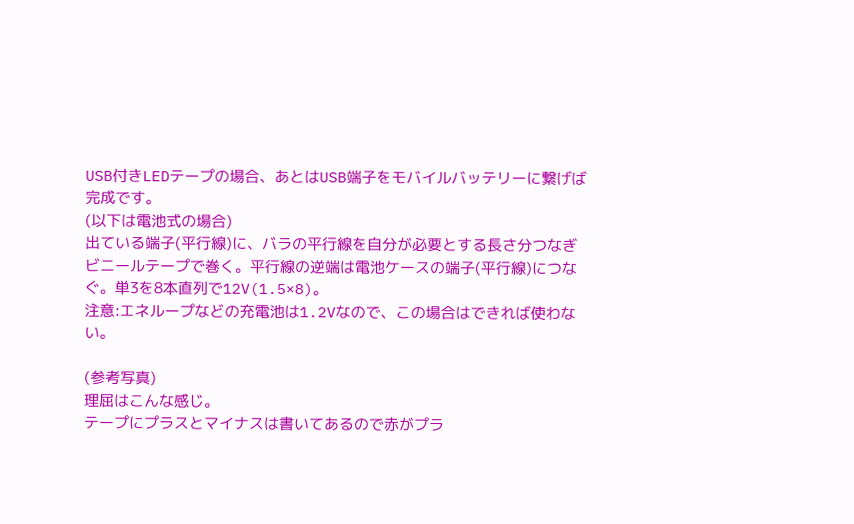USB付きLEDテープの場合、あとはUSB端子をモバイルバッテリーに繋げば完成です。
(以下は電池式の場合)
出ている端子(平行線)に、バラの平行線を自分が必要とする長さ分つなぎビニールテープで巻く。平行線の逆端は電池ケースの端子(平行線)につなぐ。単3を8本直列で12V(1.5×8)。
注意:エネループなどの充電池は1.2Vなので、この場合はできれば使わない。

(参考写真)
理屈はこんな感じ。
テープにプラスとマイナスは書いてあるので赤がプラ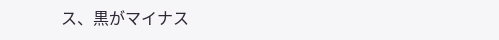ス、黒がマイナス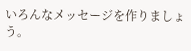いろんなメッセージを作りましょう。